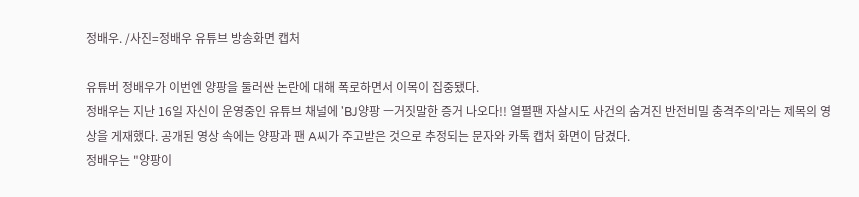정배우. /사진=정배우 유튜브 방송화면 캡처

유튜버 정배우가 이번엔 양팡을 둘러싼 논란에 대해 폭로하면서 이목이 집중됐다.
정배우는 지난 16일 자신이 운영중인 유튜브 채널에 'BJ양팡 ㅡ거짓말한 증거 나오다!! 열펼팬 자살시도 사건의 숨겨진 반전비밀 충격주의'라는 제목의 영상을 게재했다. 공개된 영상 속에는 양팡과 팬 A씨가 주고받은 것으로 추정되는 문자와 카톡 캡처 화면이 담겼다.
정배우는 "양팡이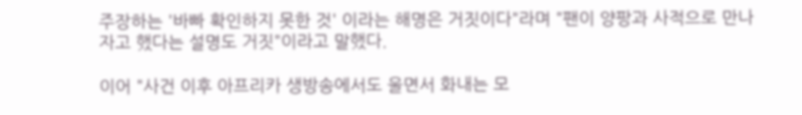주장하는 '바빠 확인하지 못한 것' 이라는 해명은 거짓이다"라며 "팬이 양팡과 사적으로 만나자고 했다는 설명도 거짓"이라고 말했다.

이어 "사건 이후 아프리카 생방송에서도 울면서 화내는 모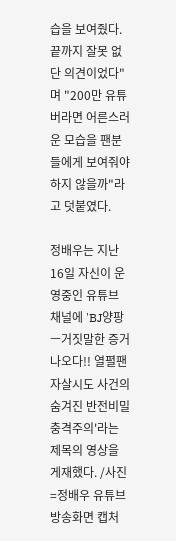습을 보여줬다. 끝까지 잘못 없단 의견이었다"며 "200만 유튜버라면 어른스러운 모습을 팬분들에게 보여줘야 하지 않을까"라고 덧붙였다.

정배우는 지난 16일 자신이 운영중인 유튜브 채널에 'BJ양팡 ㅡ거짓말한 증거 나오다!! 열펼팬 자살시도 사건의 숨겨진 반전비밀 충격주의'라는 제목의 영상을 게재했다. /사진=정배우 유튜브 방송화면 캡처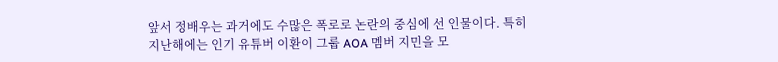앞서 정배우는 과거에도 수많은 폭로로 논란의 중심에 선 인물이다. 특히 지난해에는 인기 유튜버 이환이 그룹 AOA 멤버 지민을 모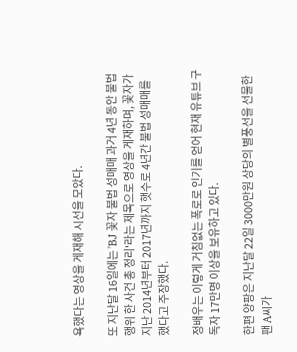욕했다는 영상을 게재해 시선을 모았다.

또 지난달 16일에는 'BJ 꽃자 불법 성매매 과거 4년 동안 불법행위 한 사건 총 정리'라는 제목으로 영상을 게재하며, 꽃자가 지난 2014년부터 2017년까지 햇수로 4년간 불법 성매매를 했다고 주장했다.

정배우는 이렇게 거침없는 폭로로 인기를 얻어 현재 유튜브 구독자 17만명 이상을 보유하고 있다.

한편 양팡은 지난달 22일 3000만원 상당의 별풍선을 선물한 팬 A씨가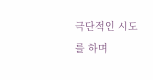극단적인 시도를 하며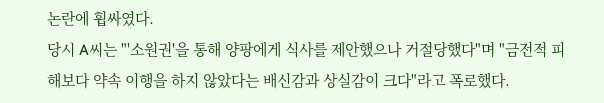논란에 휩싸였다.
당시 A씨는 "'소원권'을 통해 양팡에게 식사를 제안했으나 거절당했다"며 "금전적 피해보다 약속 이행을 하지 않았다는 배신감과 상실감이 크다"라고 폭로했다.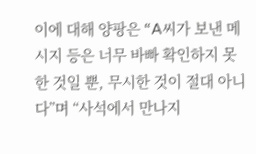이에 대해 양팡은 “A씨가 보낸 메시지 등은 너무 바빠 확인하지 못한 것일 뿐, 무시한 것이 절대 아니다”며 “사석에서 만나지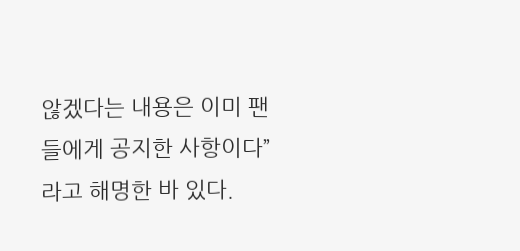않겠다는 내용은 이미 팬들에게 공지한 사항이다”라고 해명한 바 있다.